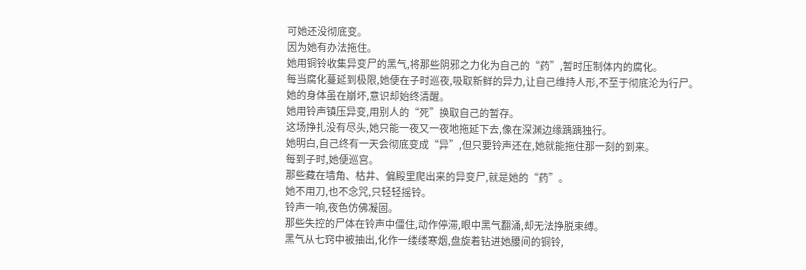可她还没彻底变。
因为她有办法拖住。
她用铜铃收集异变尸的黑气,将那些阴邪之力化为自己的“药”,暂时压制体内的腐化。
每当腐化蔓延到极限,她便在子时巡夜,吸取新鲜的异力,让自己维持人形,不至于彻底沦为行尸。
她的身体虽在崩坏,意识却始终清醒。
她用铃声镇压异变,用别人的“死”换取自己的暂存。
这场挣扎没有尽头,她只能一夜又一夜地拖延下去,像在深渊边缘踽踽独行。
她明白,自己终有一天会彻底变成“异”,但只要铃声还在,她就能拖住那一刻的到来。
每到子时,她便巡宫。
那些藏在墙角、枯井、偏殿里爬出来的异变尸,就是她的“药”。
她不用刀,也不念咒,只轻轻摇铃。
铃声一响,夜色仿佛凝固。
那些失控的尸体在铃声中僵住,动作停滞,眼中黑气翻涌,却无法挣脱束缚。
黑气从七窍中被抽出,化作一缕缕寒烟,盘旋着钻进她腰间的铜铃,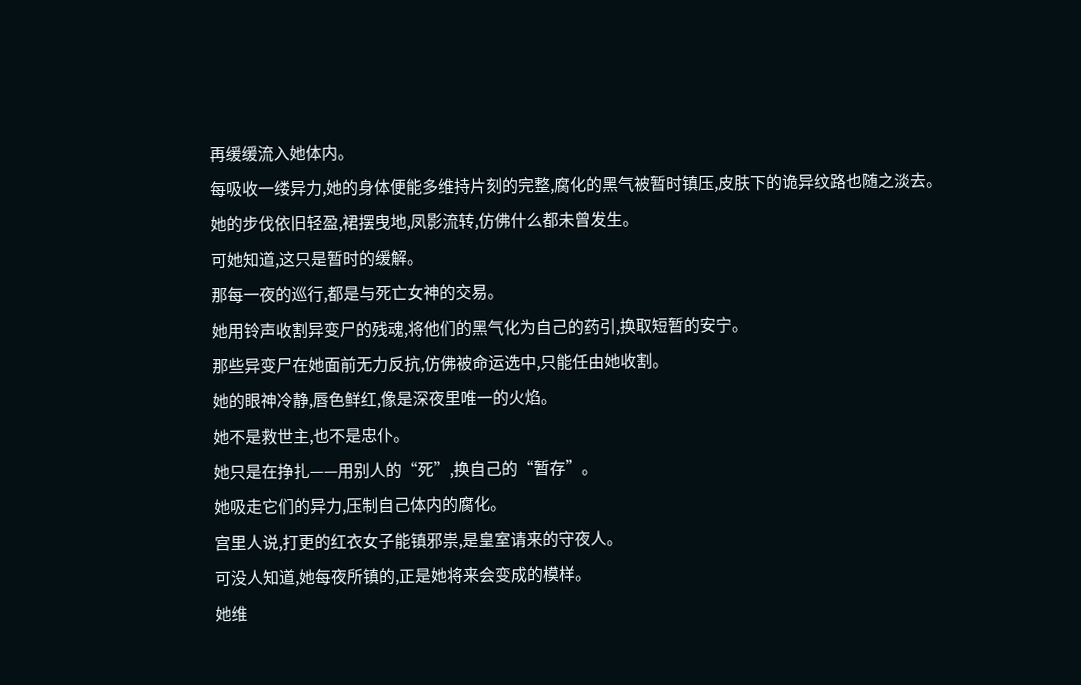再缓缓流入她体内。
每吸收一缕异力,她的身体便能多维持片刻的完整,腐化的黑气被暂时镇压,皮肤下的诡异纹路也随之淡去。
她的步伐依旧轻盈,裙摆曳地,凤影流转,仿佛什么都未曾发生。
可她知道,这只是暂时的缓解。
那每一夜的巡行,都是与死亡女神的交易。
她用铃声收割异变尸的残魂,将他们的黑气化为自己的药引,换取短暂的安宁。
那些异变尸在她面前无力反抗,仿佛被命运选中,只能任由她收割。
她的眼神冷静,唇色鲜红,像是深夜里唯一的火焰。
她不是救世主,也不是忠仆。
她只是在挣扎——用别人的“死”,换自己的“暂存”。
她吸走它们的异力,压制自己体内的腐化。
宫里人说,打更的红衣女子能镇邪祟,是皇室请来的守夜人。
可没人知道,她每夜所镇的,正是她将来会变成的模样。
她维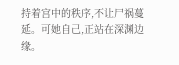持着宫中的秩序,不让尸祸蔓延。可她自己,正站在深渊边缘。